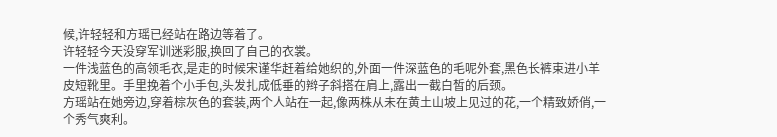候,许轻轻和方瑶已经站在路边等着了。
许轻轻今天没穿军训迷彩服,换回了自己的衣裳。
一件浅蓝色的高领毛衣,是走的时候宋谨华赶着给她织的,外面一件深蓝色的毛呢外套,黑色长裤束进小羊皮短靴里。手里挽着个小手包,头发扎成低垂的辫子斜搭在肩上,露出一截白皙的后颈。
方瑶站在她旁边,穿着棕灰色的套装,两个人站在一起,像两株从未在黄土山坡上见过的花,一个精致娇俏,一个秀气爽利。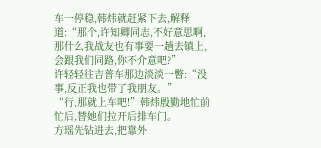车一停稳,韩炜就赶紧下去,解释道:“那个,许知卿同志,不好意思啊,那什么我战友也有事要一趟去镇上,会跟我们同路,你不介意吧?”
许轻轻往吉普车那边淡淡一瞥:“没事,反正我也带了我朋友。”
“行,那就上车吧!”韩炜殷勤地忙前忙后,替她们拉开后排车门。
方瑶先钻进去,把靠外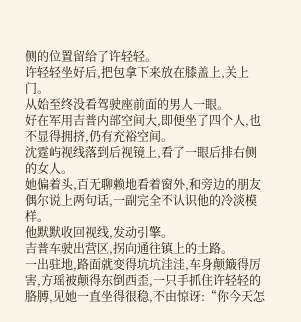侧的位置留给了许轻轻。
许轻轻坐好后,把包拿下来放在膝盖上,关上门。
从始至终没看驾驶座前面的男人一眼。
好在军用吉普内部空间大,即便坐了四个人,也不显得拥挤,仍有充裕空间。
沈霆屿视线落到后视镜上,看了一眼后排右侧的女人。
她偏着头,百无聊赖地看着窗外,和旁边的朋友偶尔说上两句话,一副完全不认识他的冷淡模样。
他默默收回视线,发动引擎。
吉普车驶出营区,拐向通往镇上的土路。
一出驻地,路面就变得坑坑洼洼,车身颠簸得厉害,方瑶被颠得东倒西歪,一只手抓住许轻轻的胳膊,见她一直坐得很稳,不由惊讶:“你今天怎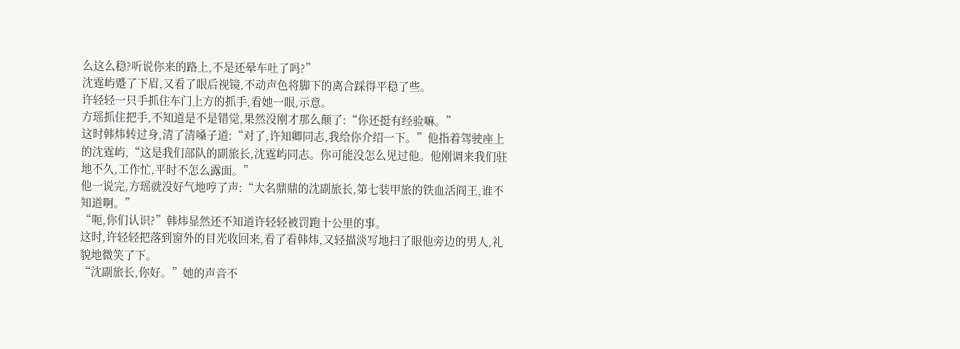么这么稳?听说你来的路上,不是还晕车吐了吗?”
沈霆屿蹙了下眉,又看了眼后视镜,不动声色将脚下的离合踩得平稳了些。
许轻轻一只手抓住车门上方的抓手,看她一眼,示意。
方瑶抓住把手,不知道是不是错觉,果然没刚才那么颠了:“你还挺有经验嘛。”
这时韩炜转过身,清了清嗓子道:“对了,许知卿同志,我给你介绍一下。”他指着驾驶座上的沈霆屿,“这是我们部队的副旅长,沈霆屿同志。你可能没怎么见过他。他刚调来我们驻地不久,工作忙,平时不怎么露面。”
他一说完,方瑶就没好气地哼了声:“大名鼎鼎的沈副旅长,第七装甲旅的铁血活阎王,谁不知道啊。”
“呃,你们认识?”韩炜显然还不知道许轻轻被罚跑十公里的事。
这时,许轻轻把落到窗外的目光收回来,看了看韩炜,又轻描淡写地扫了眼他旁边的男人,礼貌地微笑了下。
“沈副旅长,你好。”她的声音不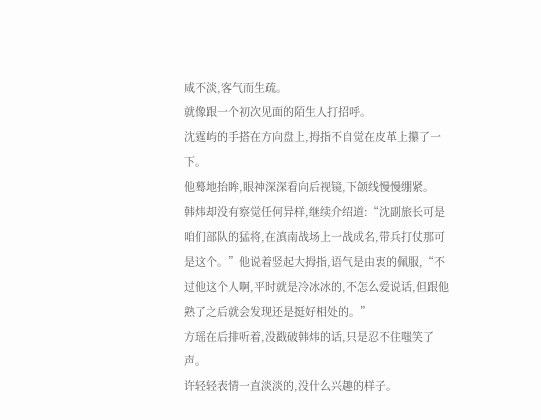咸不淡,客气而生疏。
就像跟一个初次见面的陌生人打招呼。
沈霆屿的手搭在方向盘上,拇指不自觉在皮革上攥了一下。
他蓦地抬眸,眼神深深看向后视镜,下颌线慢慢绷紧。
韩炜却没有察觉任何异样,继续介绍道:“沈副旅长可是咱们部队的猛将,在滇南战场上一战成名,带兵打仗那可是这个。”他说着竖起大拇指,语气是由衷的佩服,“不过他这个人啊,平时就是冷冰冰的,不怎么爱说话,但跟他熟了之后就会发现还是挺好相处的。”
方瑶在后排听着,没戳破韩炜的话,只是忍不住嗤笑了声。
许轻轻表情一直淡淡的,没什么兴趣的样子。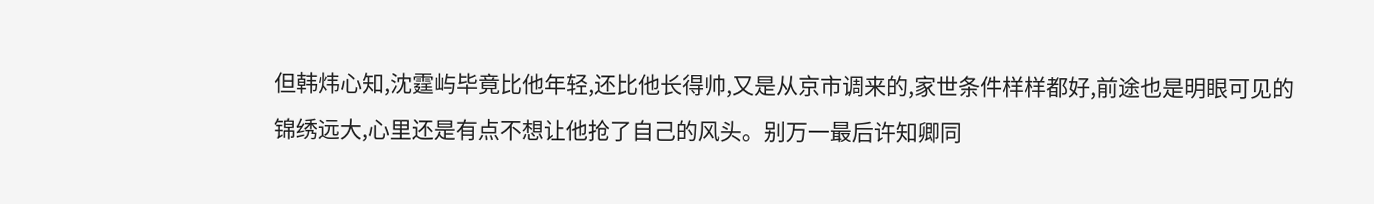但韩炜心知,沈霆屿毕竟比他年轻,还比他长得帅,又是从京市调来的,家世条件样样都好,前途也是明眼可见的锦绣远大,心里还是有点不想让他抢了自己的风头。别万一最后许知卿同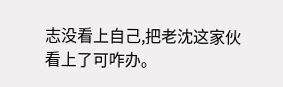志没看上自己,把老沈这家伙看上了可咋办。